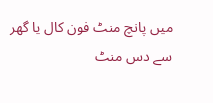میں پانچ منٹ فون کال یا گھر سے دس منٹ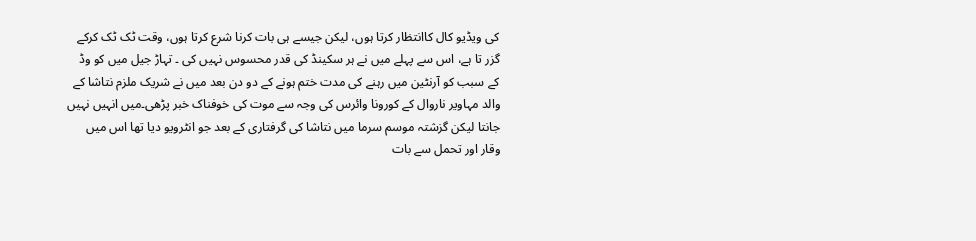کی ویڈیو کال کاانتظار کرتا ہوں، لیکن جیسے ہی بات کرنا شرع کرتا ہوں، وقت ٹک ٹک کرکے گزر تا ہے، اس سے پہلے میں نے ہر سکینڈ کی قدر محسوس نہیں کی ۔ تہاڑ جیل میں کو وڈ کے سبب کو آرنٹین میں رہنے کی مدت ختم ہونے کے دو دن بعد میں نے شریک ملزم نتاشا کے والد مہاویر ناروال کے کورونا وائرس کی وجہ سے موت کی خوفناک خبر پڑھی۔میں انہیں نہیں جانتا لیکن گزشتہ موسم سرما میں نتاشا کی گرفتاری کے بعد جو انٹرویو دیا تھا اس میں وقار اور تحمل سے بات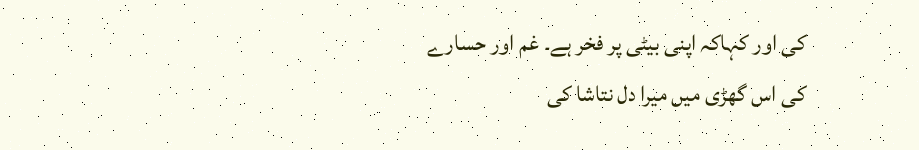کی اور کہاکہ اپنی بیٹی پر فخر ہے۔ غم اور حسارے کی اس گھڑی میں میرا دل نتاشا کی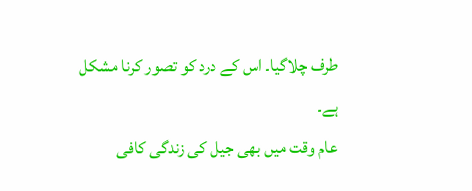طرف چلاگیا۔ اس کے درد کو تصور کرنا مشکل ہے۔
عام وقت میں بھی جیل کی زندگی کافی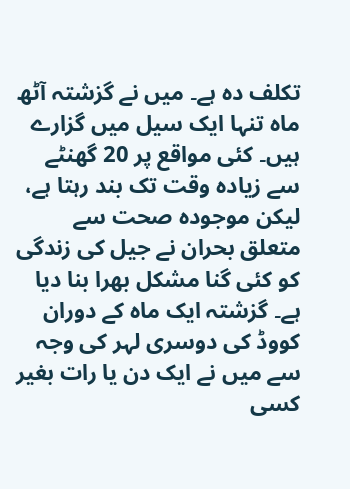تکلف دہ ہے۔ میں نے گزشتہ آٹھ ماہ تنہا ایک سیل میں گزارے ہیں۔ کئی مواقع پر 20 گھنٹے سے زیادہ وقت تک بند رہتا ہے، لیکن موجودہ صحت سے متعلق بحران نے جیل کی زندگی کو کئی گنا مشکل بھرا بنا دیا ہے۔ گزشتہ ایک ماہ کے دوران کووڈ کی دوسری لہر کی وجہ سے میں نے ایک دن یا رات بغیر کسی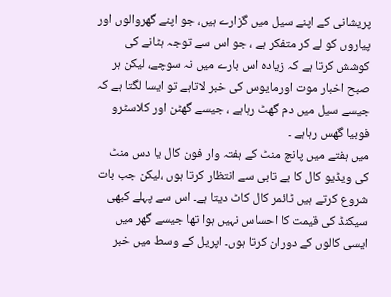پریشانی کے اپنے سیل میں گزارے ہیں، جو اپنے گھروالوں اور پیاروں کو لے کر متفکر ہے ، جو اس سے توجہ ہٹانے کی کوشش کرتا ہے کہ زیادہ اس بارے میں نہ سوچے، لیکن ہر صبح اخبار موت اورمایوس کی خبر لاتاہے تو ایسا لگتا ہے کہ جیسے سیل میں دم گھٹ رہاہے ، جیسے گھٹن اور کلاسٹرو فوبیا گھس رہاہے ۔
میں ہفتے میں پانچ منٹ کے ہفتہ وار فون کال یا دس منٹ کی ویڈیو کال کا بے تابی سے انتظار کرتا ہوں ،لیکن جب بات شروع کرتے ہیں ٹائمر کال کاٹ دیتا ہے۔ اس سے پہلے کبھی سیکنڈ کی قیمت کا احساس نہیں ہوا تھا جیسے گھر میں ایسی کالوں کے دوران کرتا ہوں۔ اپریل کے وسط میں خبر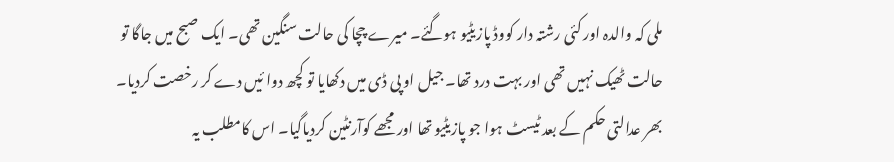ملی کہ والدہ اور کئی رشتہ دار کووڈ پازیٹیو ہوگئے۔ میرے چچا کی حالت سنگین تھی۔ ایک صبح میں جاگا تو حالت ٹھیک نہیں تھی اور بہت درد تھا۔ جیل او پی ڈی میں دکھایا تو کچھ دوا ئیں دے کر رخصت کردیا۔ بھر عدالتی حکم کے بعد ٹیسٹ ہوا جو پازیٹیو تھا اور مجھے کوآرنٹین کردیاگیا۔ اس کامطلب یہ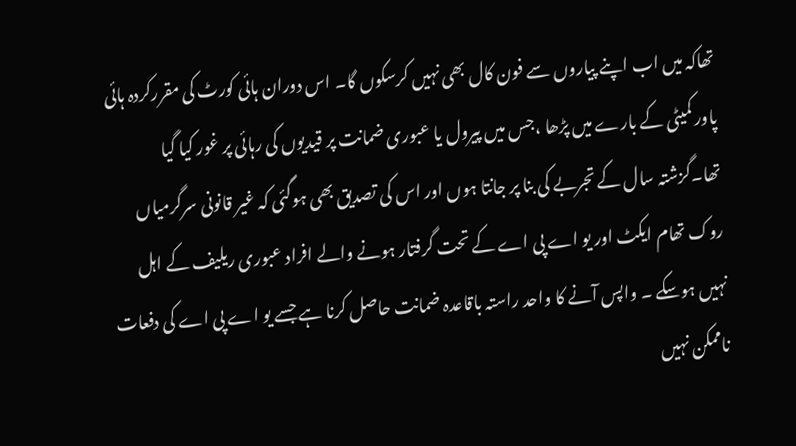تھاکہ میں اب اپنے پیاروں سے فون کال بھی نہیں کرسکوں گا۔ اس دوران ہائی کورٹ کی مقررکردہ ہائی پاور کمیٹی کے بارے میں پڑھا ،جس میں پیرول یا عبوری ضمانت پر قیدیوں کی رہائی پر غور کیا گیا تھا۔گزشتہ سال کے تجربے کی بنا پر جانتا ہوں اور اس کی تصدیق بھی ہوگئی کہ غیر قانونی سرگرمیاں روک تھام ایکٹ اور یو اے پی اے کے تحت گرفتار ہونے والے افراد عبوری ریلیف کے اہل نہیں ہوسکے ۔ واپس آنے کا واحد راستہ باقاعدہ ضمانت حاصل کرنا ہے جسے یو اے پی اے کی دفعات ناممکن نہیں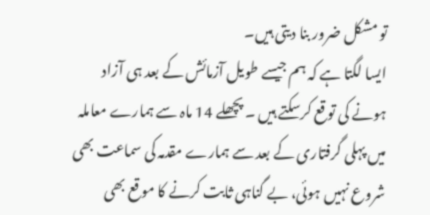تو مشکل ضرور بنا دیتی ہیں۔
ایسا لگتا ہے کہ ہم جیسے طویل آزمائش کے بعد ہی آزاد ہونے کی توقع کرسکتے ہیں ۔ پچھلے 14 ماہ سے ہمارے معاملہ میں پہلی گرفتاری کے بعد سے ہمارے مقدمہ کی سماعت بھی شروع نہیں ہوئی، بے گناہی ثابت کرنے کا موقع بھی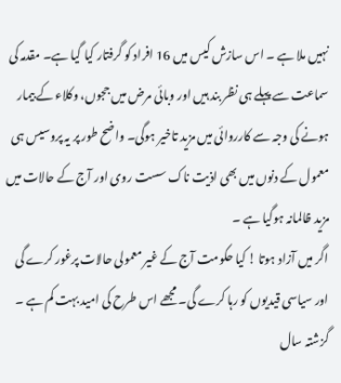نہیں ملا ہے ۔ اس سازش کیس میں 16 افراد کو گرفتار کیا گیا ہے۔ مقدمہ کی سماعت سے پہلے ہی نظر بند ہیں اور وبائی مرض میں ججوں، وکلاء کے بیمار ہونے کی وجہ سے کارروائی میں مزید تاخیر ہوگی۔ واضح طور پر یہ پروسیس ہی معمول کے دنوں میں بھی اذیت ناک سست روی اور آج کے حالات میں مزید ظالمانہ ہوگیا ہے ۔
اگر میں آزاد ہوتا ! کیا حکومت آج کے غیر معمولی حالات پرغور کرے گی اور سیاسی قیدیوں کو رہا کرے گی۔ مجھے اس طرح کی امید بہت کم ہے ۔ گزشتہ سال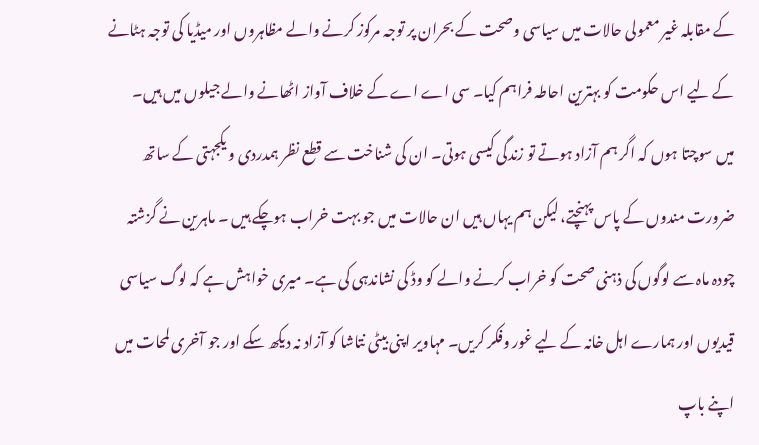کے مقابلہ غیر معمولی حالات میں سیاسی وصحت کے بحران پر توجہ مرکوز کرنے والے مظاہروں اور میڈیا کی توجہ ہٹانے کے لیے اس حکومت کو بہترین احاطہ فراہم کیا۔ سی اے اے کے خلاف آواز اٹھانے والے جیلوں میں ہیں۔
میں سوچتا ہوں کہ اگر ہم آزاد ہوتے تو زندگی کیسی ہوتی۔ ان کی شناخت سے قطع نظر ہمدردی و یکجہتی کے ساتھ ضرورت مندوں کے پاس پہنچتے، لیکن ہم یہاں ہیں ان حالات میں جو بہت خراب ہوچکے ہیں ۔ ماہرین نے گزشتہ چودہ ماہ سے لوگوں کی ذہنی صحت کو خراب کرنے والے کو وڈ کی نشاندہی کی ہے۔ میری خواہش ہے کہ لوگ سیاسی قیدیوں اور ہمارے اہل خانہ کے لیے غور وفکر کریں۔ مہاویر اپنی بیٹی نتاشا کو آزاد نہ دیکھ سکے اور جو آخری لمحات میں اپنے باپ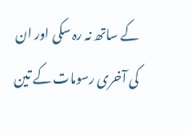کے ساتھ نہ رہ سکی اور ان کی آخری رسومات کے تین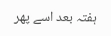ہفتہ بعد اسے پھر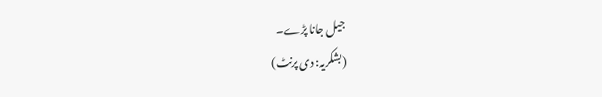جیل جانا پڑے۔
(بشکریہ: دی پرنٹ)